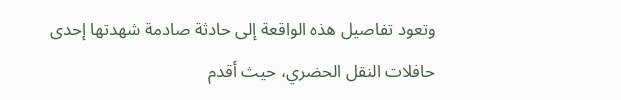وتعود تفاصيل هذه الواقعة إلى حادثة صادمة شهدتها إحدى حافلات النقل الحضري، حيث أقدم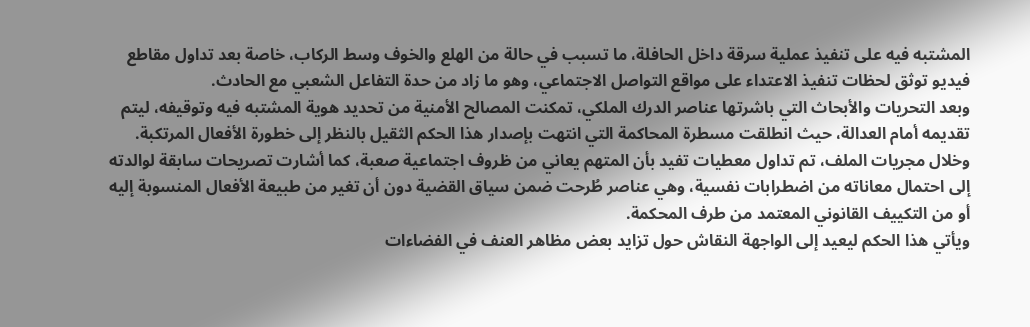المشتبه فيه على تنفيذ عملية سرقة داخل الحافلة، ما تسبب في حالة من الهلع والخوف وسط الركاب، خاصة بعد تداول مقاطع فيديو توثق لحظات تنفيذ الاعتداء على مواقع التواصل الاجتماعي، وهو ما زاد من حدة التفاعل الشعبي مع الحادث.
وبعد التحريات والأبحاث التي باشرتها عناصر الدرك الملكي، تمكنت المصالح الأمنية من تحديد هوية المشتبه فيه وتوقيفه، ليتم تقديمه أمام العدالة، حيث انطلقت مسطرة المحاكمة التي انتهت بإصدار هذا الحكم الثقيل بالنظر إلى خطورة الأفعال المرتكبة.
وخلال مجريات الملف، تم تداول معطيات تفيد بأن المتهم يعاني من ظروف اجتماعية صعبة، كما أشارت تصريحات سابقة لوالدته إلى احتمال معاناته من اضطرابات نفسية، وهي عناصر طُرحت ضمن سياق القضية دون أن تغير من طبيعة الأفعال المنسوبة إليه أو من التكييف القانوني المعتمد من طرف المحكمة.
ويأتي هذا الحكم ليعيد إلى الواجهة النقاش حول تزايد بعض مظاهر العنف في الفضاءات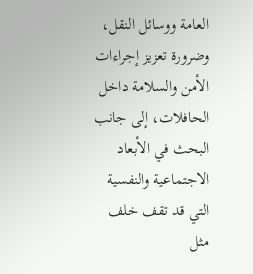العامة ووسائل النقل، وضرورة تعزيز إجراءات الأمن والسلامة داخل الحافلات، إلى جانب البحث في الأبعاد الاجتماعية والنفسية التي قد تقف خلف مثل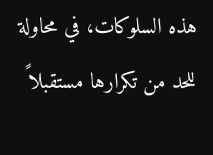هذه السلوكات، في محاولة للحد من تكرارها مستقبلاً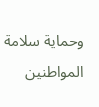وحماية سلامة المواطنين